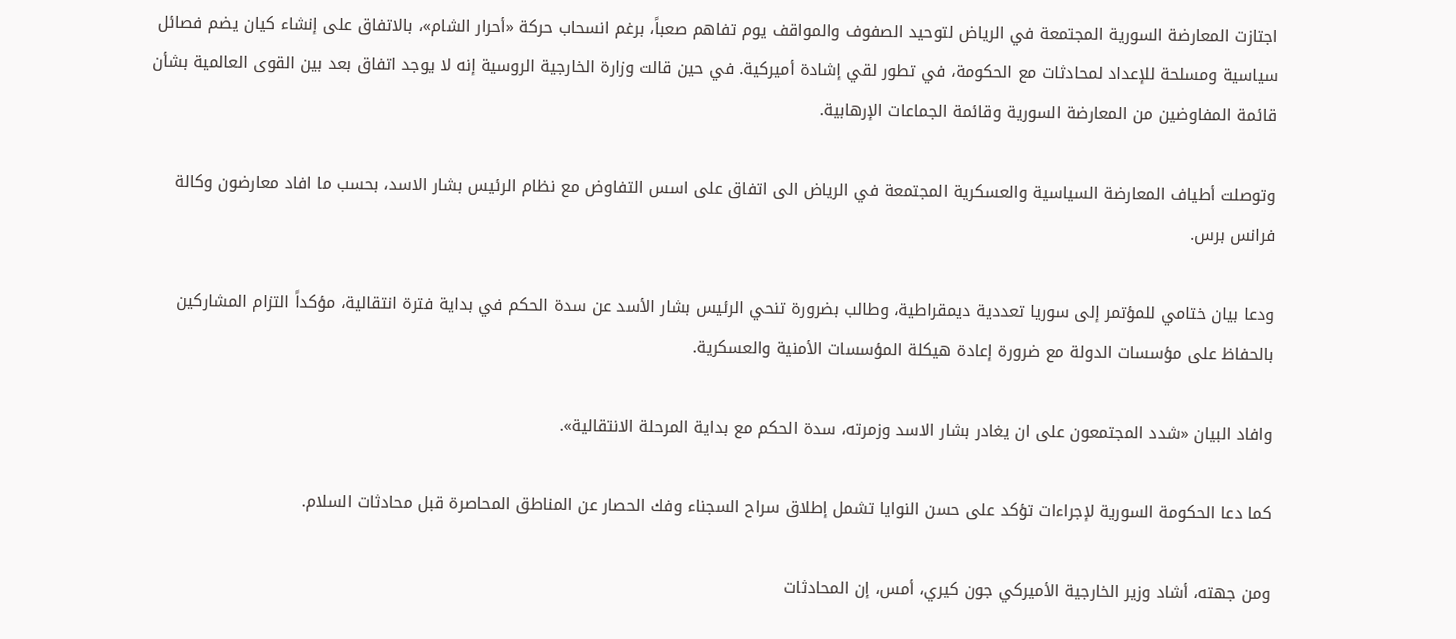اجتازت المعارضة السورية المجتمعة في الرياض لتوحيد الصفوف والمواقف يوم تفاهم صعباً، برغم انسحاب حركة «أحرار الشام»، بالاتفاق على إنشاء كيان يضم فصائل سياسية ومسلحة للإعداد لمحادثات مع الحكومة، في تطور لقي إشادة أميركية. في حين قالت وزارة الخارجية الروسية إنه لا يوجد اتفاق بعد بين القوى العالمية بشأن قائمة المفاوضين من المعارضة السورية وقائمة الجماعات الإرهابية.

وتوصلت أطياف المعارضة السياسية والعسكرية المجتمعة في الرياض الى اتفاق على اسس التفاوض مع نظام الرئيس بشار الاسد، بحسب ما افاد معارضون وكالة فرانس برس.

ودعا بيان ختامي للمؤتمر إلى سوريا تعددية ديمقراطية، وطالب بضرورة تنحي الرئيس بشار الأسد عن سدة الحكم في بداية فترة انتقالية، مؤكداً التزام المشاركين بالحفاظ على مؤسسات الدولة مع ضرورة إعادة هيكلة المؤسسات الأمنية والعسكرية.

وافاد البيان «شدد المجتمعون على ان يغادر بشار الاسد وزمرته، سدة الحكم مع بداية المرحلة الانتقالية».

كما دعا الحكومة السورية لإجراءات تؤكد على حسن النوايا تشمل إطلاق سراح السجناء وفك الحصار عن المناطق المحاصرة قبل محادثات السلام.

ومن جهته، أشاد وزير الخارجية الأميركي جون كيري، أمس، إن المحادثات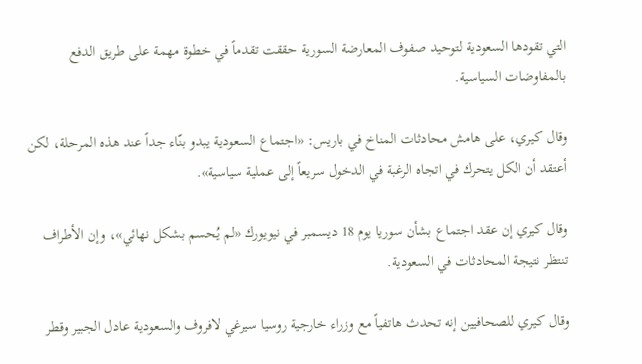التي تقودها السعودية لتوحيد صفوف المعارضة السورية حققت تقدماً في خطوة مهمة على طريق الدفع بالمفاوضات السياسية.

وقال كيري، على هامش محادثات المناخ في باريس: «اجتماع السعودية يبدو بنّاء جداً عند هذه المرحلة، لكن أعتقد أن الكل يتحرك في اتجاه الرغبة في الدخول سريعاً إلى عملية سياسية».

وقال كيري إن عقد اجتماع بشأن سوريا يوم 18 ديسمبر في نيويورك «لم يُحسم بشكل نهائي»، وإن الأطراف تنتظر نتيجة المحادثات في السعودية.

وقال كيري للصحافيين إنه تحدث هاتفياً مع وزراء خارجية روسيا سيرغي لافروف والسعودية عادل الجبير وقطر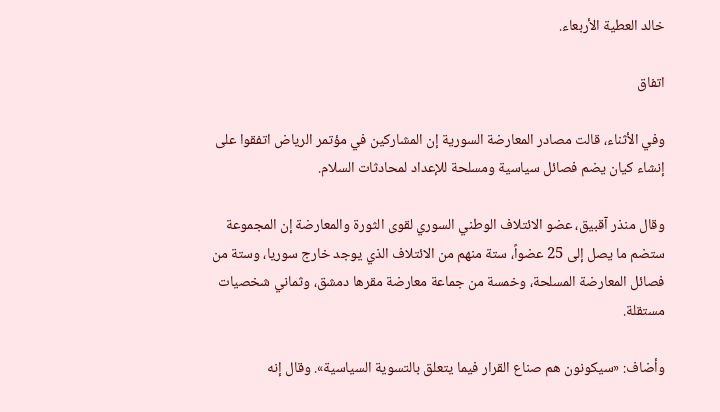خالد العطية الأربعاء.

اتفاق

وفي الأثناء، قالت مصادر المعارضة السورية إن المشاركين في مؤتمر الرياض اتفقوا على إنشاء كيان يضم فصائل سياسية ومسلحة للإعداد لمحادثات السلام.

وقال منذر آقبيق، عضو الائتلاف الوطني السوري لقوى الثورة والمعارضة إن المجموعة ستضم ما يصل إلى 25 عضواً، ستة منهم من الائتلاف الذي يوجد خارج سوريا، وستة من فصائل المعارضة المسلحة، وخمسة من جماعة معارضة مقرها دمشق، وثماني شخصيات مستقلة.

وأضاف: «سيكونون هم صناع القرار فيما يتعلق بالتسوية السياسية». وقال إنه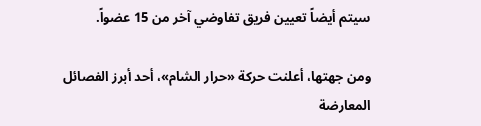سيتم أيضاً تعيين فريق تفاوضي آخر من 15 عضواً.

ومن جهتها، أعلنت حركة «حرار الشام»، أحد أبرز الفصائل المعارضة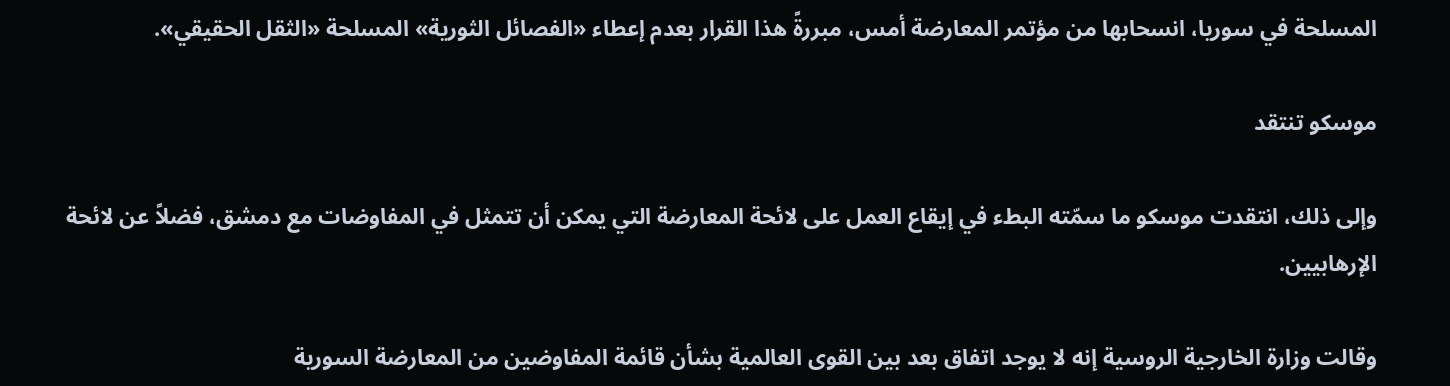المسلحة في سوريا، انسحابها من مؤتمر المعارضة أمس، مبررةً هذا القرار بعدم إعطاء «الفصائل الثورية» المسلحة «الثقل الحقيقي».

موسكو تنتقد

وإلى ذلك، انتقدت موسكو ما سمّته البطء في إيقاع العمل على لائحة المعارضة التي يمكن أن تتمثل في المفاوضات مع دمشق، فضلاً عن لائحة الإرهابيين.

وقالت وزارة الخارجية الروسية إنه لا يوجد اتفاق بعد بين القوى العالمية بشأن قائمة المفاوضين من المعارضة السورية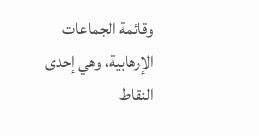وقائمة الجماعات الإرهابية، وهي إحدى النقاط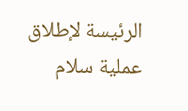الرئيسة لإطلاق عملية سلام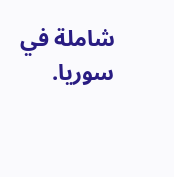شاملة في سوريا.